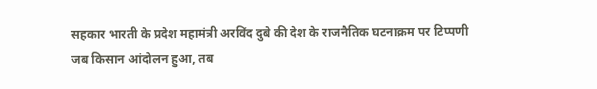सहकार भारती के प्रदेश महामंत्री अरविंद दुबे की देश के राजनैतिक घटनाक्रम पर टिप्पणी
जब किसान आंदोलन हुआ, तब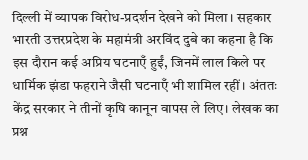दिल्ली में व्यापक विरोध-प्रदर्शन देखने को मिला। सहकार भारती उत्तरप्रदेश के महामंत्री अरविंद दुबे का कहना है कि इस दौरान कई अप्रिय घटनाएँ हुईं, जिनमें लाल किले पर धार्मिक झंडा फहराने जैसी घटनाएँ भी शामिल रहीं। अंततः केंद्र सरकार ने तीनों कृषि कानून वापस ले लिए। लेखक का प्रश्न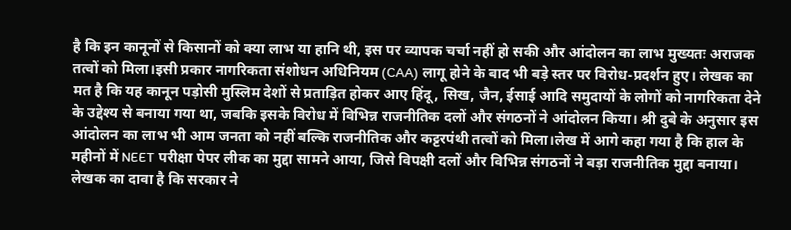है कि इन कानूनों से किसानों को क्या लाभ या हानि थी, इस पर व्यापक चर्चा नहीं हो सकी और आंदोलन का लाभ मुख्यतः अराजक तत्वों को मिला।इसी प्रकार नागरिकता संशोधन अधिनियम (CAA) लागू होने के बाद भी बड़े स्तर पर विरोध-प्रदर्शन हुए। लेखक का मत है कि यह कानून पड़ोसी मुस्लिम देशों से प्रताड़ित होकर आए हिंदू, सिख, जैन, ईसाई आदि समुदायों के लोगों को नागरिकता देने के उद्देश्य से बनाया गया था, जबकि इसके विरोध में विभिन्न राजनीतिक दलों और संगठनों ने आंदोलन किया। श्री दुबे के अनुसार इस आंदोलन का लाभ भी आम जनता को नहीं बल्कि राजनीतिक और कट्टरपंथी तत्वों को मिला।लेख में आगे कहा गया है कि हाल के महीनों में NEET परीक्षा पेपर लीक का मुद्दा सामने आया, जिसे विपक्षी दलों और विभिन्न संगठनों ने बड़ा राजनीतिक मुद्दा बनाया। लेखक का दावा है कि सरकार ने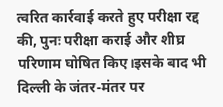त्वरित कार्रवाई करते हुए परीक्षा रद्द की, पुनः परीक्षा कराई और शीघ्र परिणाम घोषित किए।इसके बाद भी दिल्ली के जंतर-मंतर पर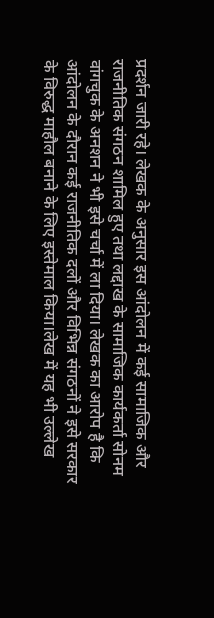प्रदर्शन जारी रहे। लेखक के अनुसार इस आंदोलन में कई सामाजिक और राजनीतिक संगठन शामिल हुए तथा लद्दाख के सामाजिक कार्यकर्ता सोनम वांगचुक के अनशन ने भी इसे चर्चा में ला दिया। लेखक का आरोप है कि आंदोलन के दौरान कई राजनीतिक दलों और विभिन्न संगठनों ने इसे सरकार के विरुद्ध माहौल बनाने के लिए इस्तेमाल किया।लेख में यह भी उल्लेख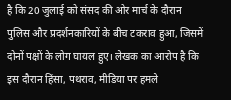है कि 20 जुलाई को संसद की ओर मार्च के दौरान पुलिस और प्रदर्शनकारियों के बीच टकराव हुआ, जिसमें दोनों पक्षों के लोग घायल हुए। लेखक का आरोप है कि इस दौरान हिंसा, पथराव, मीडिया पर हमले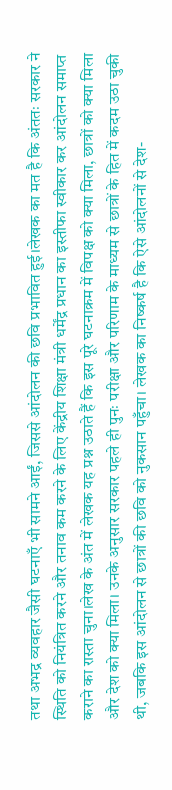तथा अभद्र व्यवहार जैसी घटनाएँ भी सामने आईं, जिससे आंदोलन की छवि प्रभावित हुई।लेखक का मत है कि अंततः सरकार ने स्थिति को नियंत्रित करने और तनाव कम करने के लिए केंद्रीय शिक्षा मंत्री धर्मेंद्र प्रधान का इस्तीफा स्वीकार कर आंदोलन समाप्त कराने का रास्ता चुना।लेख के अंत में लेखक यह प्रश्न उठाते हैं कि इस पूरे घटनाक्रम में विपक्ष को क्या मिला, छात्रों को क्या मिला और देश को क्या मिला। उनके अनुसार सरकार पहले ही पुनः परीक्षा और परिणाम के माध्यम से छात्रों के हित में कदम उठा चुकी थी, जबकि इस आंदोलन से छात्रों की छवि को नुकसान पहुँचा। लेखक का निष्कर्ष है कि ऐसे आंदोलनों से देश-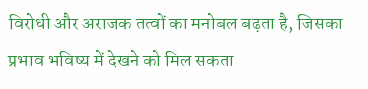विरोधी और अराजक तत्वों का मनोबल बढ़ता है, जिसका प्रभाव भविष्य में देखने को मिल सकता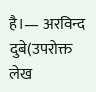है।— अरविन्द दुबे(उपरोक्त लेख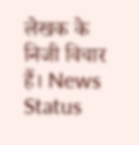लेखक के निजी विचार हैं। News Status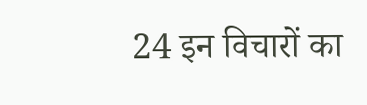24 इन विचारों का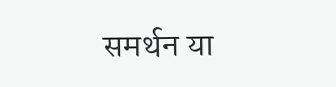समर्थन या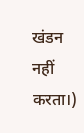खंडन नहीं करता।)